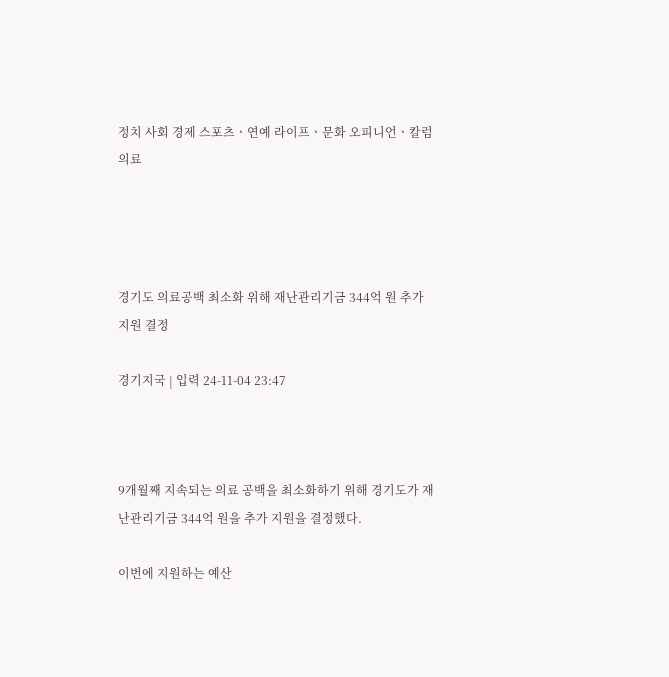정치 사회 경제 스포츠ㆍ연예 라이프ㆍ문화 오피니언ㆍ칼럼 의료




경기도 의료공백 최소화 위해 재난관리기금 344억 원 추가 지원 결정

경기지국 | 입력 24-11-04 23:47



9개월째 지속되는 의료 공백을 최소화하기 위해 경기도가 재난관리기금 344억 원을 추가 지원을 결정했다.

이번에 지원하는 예산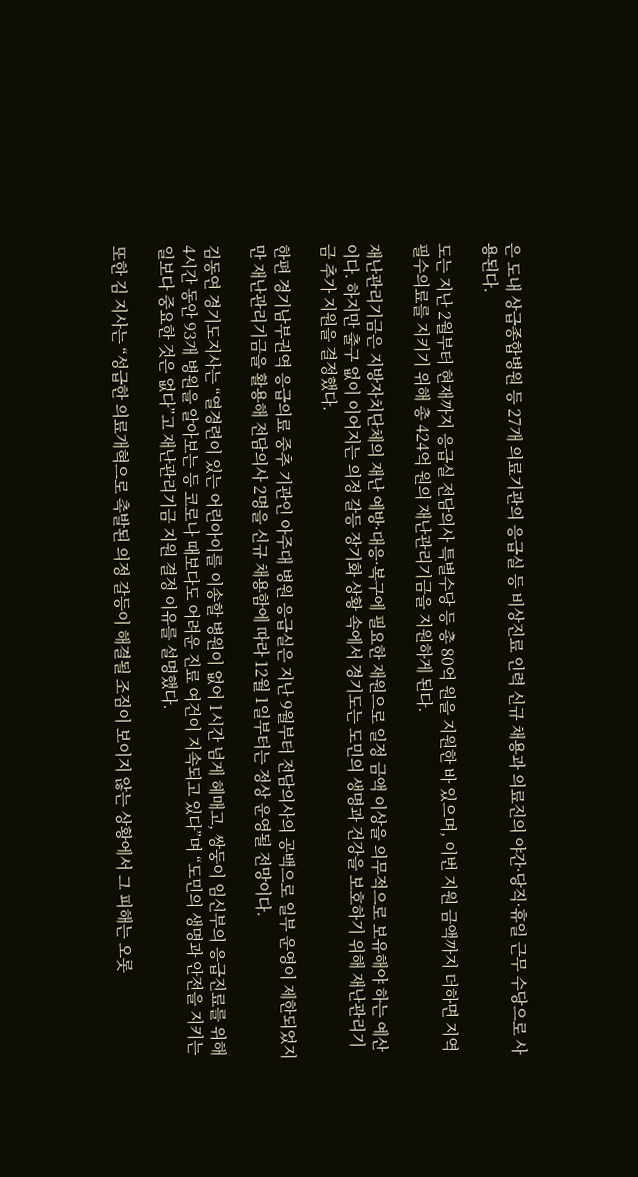은 도내 상급종합병원 등 27개 의료기관의 응급실 등 비상진료 인력 신규 채용과 의료진의 야간·당직·휴일 근무 수당으로 사용된다.

도는 지난 2월부터 현재까지 응급실 전담의사 특별수당 등 총 80억 원을 지원한 바 있으며, 이번 지원 금액까지 더하면 지역 필수의료를 지키기 위해 총 424억 원의 재난관리기금을 지원하게 된다.

재난관리기금은 지방자치단체의 재난 예방·대응·복구에 필요한 재원으로 일정 금액 이상을 의무적으로 보유해야 하는 예산이다. 하지만 출구 없이 이어지는 의정 갈등 장기화 상황 속에서 경기도는 도민의 생명과 건강을 보호하기 위해 재난관리기금 추가 지원을 결정했다.

한편 경기남부권역 응급의료 중추 기관인 아주대 병원 응급실은 지난 9월부터 전담의사의 공백으로 일부 운영이 제한되었지만 재난관리기금을 활용해 전담의사 2명을 신규 채용함에 따라 12월 1일부터는 정상 운영될 전망이다.

김동연 경기도지사는 “열경련이 있는 어린아이를 이송할 병원이 없어 1시간 넘게 헤매고, 쌍둥이 임신부의 응급진료를 위해 4시간 동안 93개 병원을 알아보는 등 코로나 때보다도 어려운 진료 여건이 지속되고 있다”며 “도민의 생명과 안전을 지키는 일보다 중요한 것은 없다”고 재난관리기금 지원 결정 이유를 설명했다.

또한 김 지사는 “성급한 의료개혁으로 촉발된 의정 갈등이 해결될 조짐이 보이지 않는 상황에서 그 피해는 오롯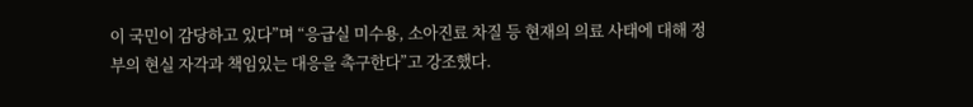이 국민이 감당하고 있다”며 “응급실 미수용, 소아진료 차질 등 현재의 의료 사태에 대해 정부의 현실 자각과 책임있는 대응을 촉구한다”고 강조했다.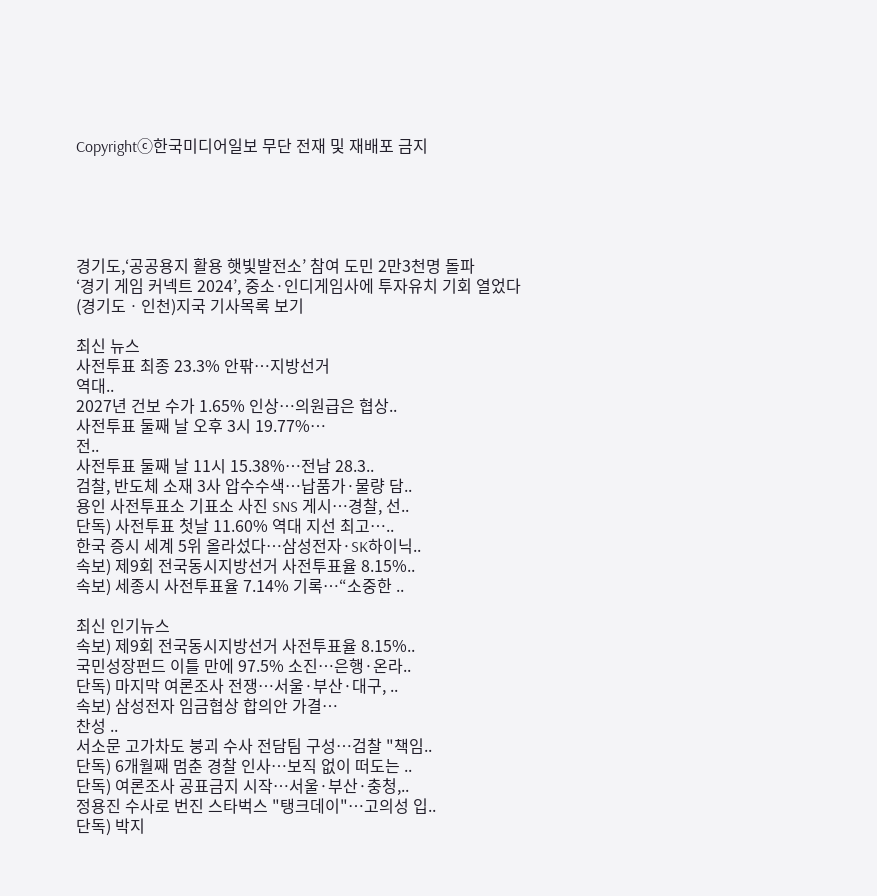Copyrightⓒ한국미디어일보 무단 전재 및 재배포 금지





경기도,‘공공용지 활용 햇빛발전소’ 참여 도민 2만3천명 돌파
‘경기 게임 커넥트 2024’, 중소·인디게임사에 투자유치 기회 열었다
(경기도ㆍ인천)지국 기사목록 보기

최신 뉴스
사전투표 최종 23.3% 안팎…지방선거
역대..
2027년 건보 수가 1.65% 인상…의원급은 협상..
사전투표 둘째 날 오후 3시 19.77%…
전..
사전투표 둘째 날 11시 15.38%…전남 28.3..
검찰, 반도체 소재 3사 압수수색…납품가·물량 담..
용인 사전투표소 기표소 사진 SNS 게시…경찰, 선..
단독) 사전투표 첫날 11.60% 역대 지선 최고…..
한국 증시 세계 5위 올라섰다…삼성전자·SK하이닉..
속보) 제9회 전국동시지방선거 사전투표율 8.15%..
속보) 세종시 사전투표율 7.14% 기록…“소중한 ..

최신 인기뉴스
속보) 제9회 전국동시지방선거 사전투표율 8.15%..
국민성장펀드 이틀 만에 97.5% 소진…은행·온라..
단독) 마지막 여론조사 전쟁…서울·부산·대구, ..
속보) 삼성전자 임금협상 합의안 가결…
찬성 ..
서소문 고가차도 붕괴 수사 전담팀 구성…검찰 "책임..
단독) 6개월째 멈춘 경찰 인사…보직 없이 떠도는 ..
단독) 여론조사 공표금지 시작…서울·부산·충청,..
정용진 수사로 번진 스타벅스 "탱크데이"…고의성 입..
단독) 박지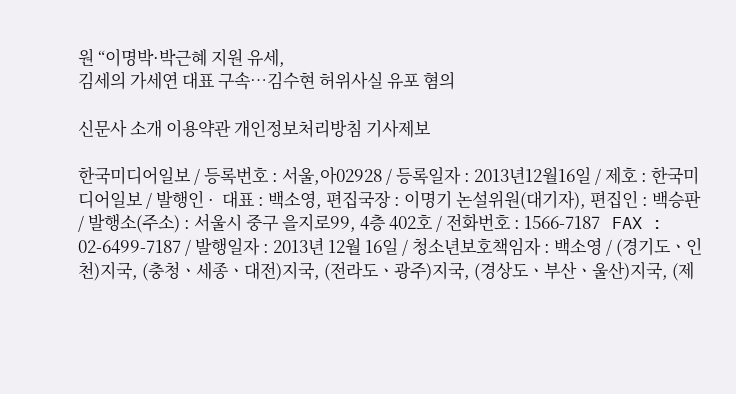원 “이명박·박근혜 지원 유세,
김세의 가세연 대표 구속…김수현 허위사실 유포 혐의

신문사 소개 이용약관 개인정보처리방침 기사제보

한국미디어일보 / 등록번호 : 서울,아02928 / 등록일자 : 2013년12월16일 / 제호 : 한국미디어일보 / 발행인 ·  대표 : 백소영, 편집국장 : 이명기 논설위원(대기자), 편집인 : 백승판  / 발행소(주소) : 서울시 중구 을지로99, 4층 402호 / 전화번호 : 1566-7187   FAX : 02-6499-7187 / 발행일자 : 2013년 12월 16일 / 청소년보호책임자 : 백소영 / (경기도ㆍ인천)지국, (충청ㆍ세종ㆍ대전)지국, (전라도ㆍ광주)지국, (경상도ㆍ부산ㆍ울산)지국, (제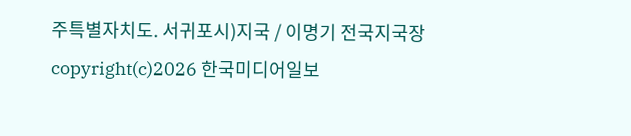주특별자치도. 서귀포시)지국 / 이명기 전국지국장
copyright(c)2026 한국미디어일보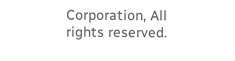Corporation, All rights reserved.